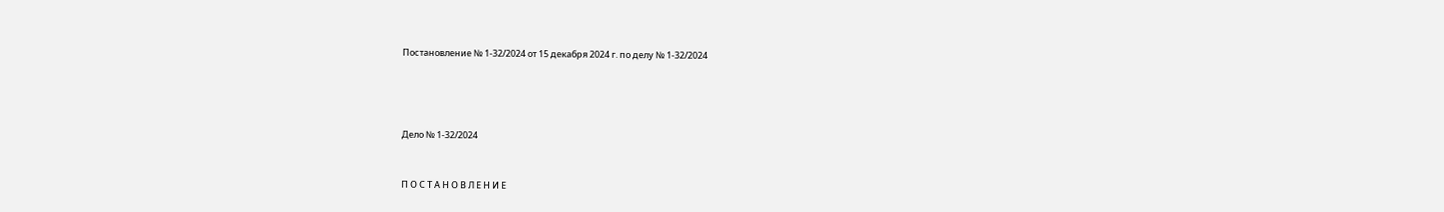Постановление № 1-32/2024 от 15 декабря 2024 г. по делу № 1-32/2024




Дело № 1-32/2024


П О С Т А Н О В Л Е Н И Е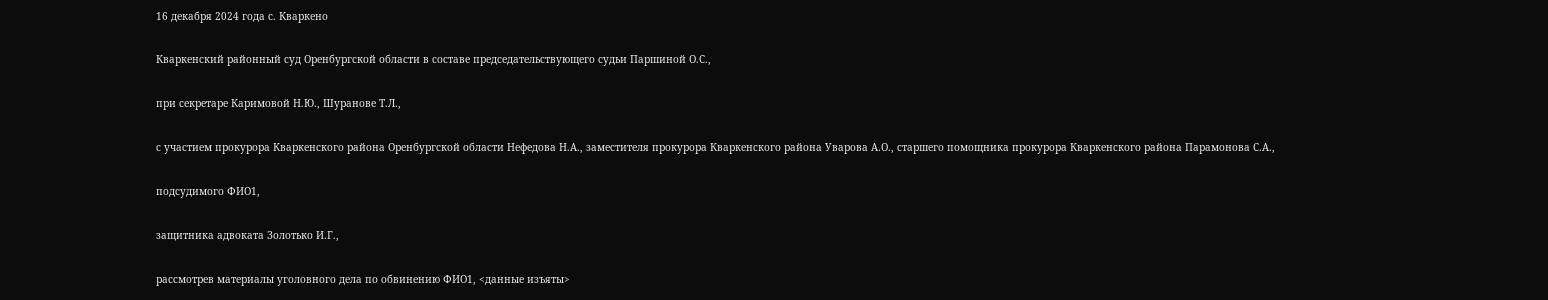16 декабря 2024 года с. Кваркено

Кваркенский районный суд Оренбургской области в составе председательствующего судьи Паршиной О.С.,

при секретаре Каримовой Н.Ю., Шуранове Т.Л.,

с участием прокурора Кваркенского района Оренбургской области Нефедова Н.А., заместителя прокурора Кваркенского района Уварова А.О., старшего помощника прокурора Кваркенского района Парамонова С.А.,

подсудимого ФИО1,

защитника адвоката Золотько И.Г.,

рассмотрев материалы уголовного дела по обвинению ФИО1, <данные изъяты>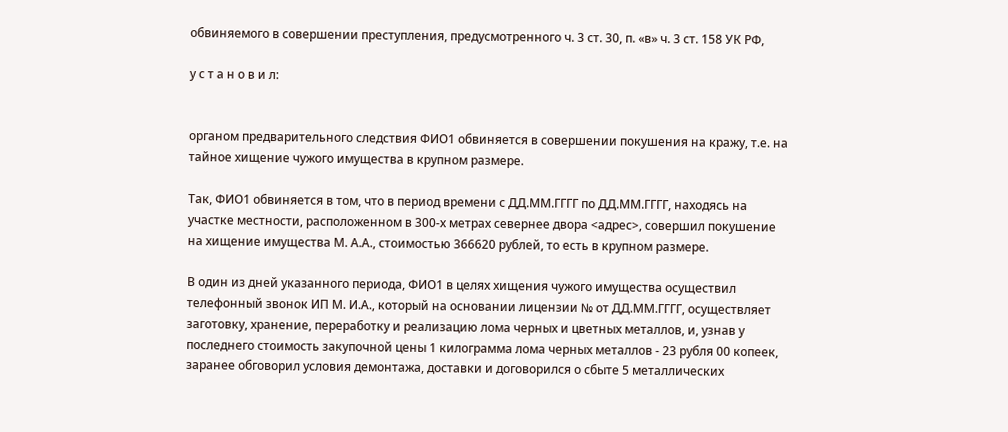обвиняемого в совершении преступления, предусмотренного ч. 3 ст. 30, п. «в» ч. 3 ст. 158 УК РФ,

у с т а н о в и л:


органом предварительного следствия ФИО1 обвиняется в совершении покушения на кражу, т.е. на тайное хищение чужого имущества в крупном размере.

Так, ФИО1 обвиняется в том, что в период времени с ДД.ММ.ГГГГ по ДД.ММ.ГГГГ, находясь на участке местности, расположенном в 300-х метрах севернее двора <адрес>, совершил покушение на хищение имущества М. А.А., стоимостью 366620 рублей, то есть в крупном размере.

В один из дней указанного периода, ФИО1 в целях хищения чужого имущества осуществил телефонный звонок ИП М. И.А., который на основании лицензии № от ДД.ММ.ГГГГ, осуществляет заготовку, хранение, переработку и реализацию лома черных и цветных металлов, и, узнав у последнего стоимость закупочной цены 1 килограмма лома черных металлов - 23 рубля 00 копеек, заранее обговорил условия демонтажа, доставки и договорился о сбыте 5 металлических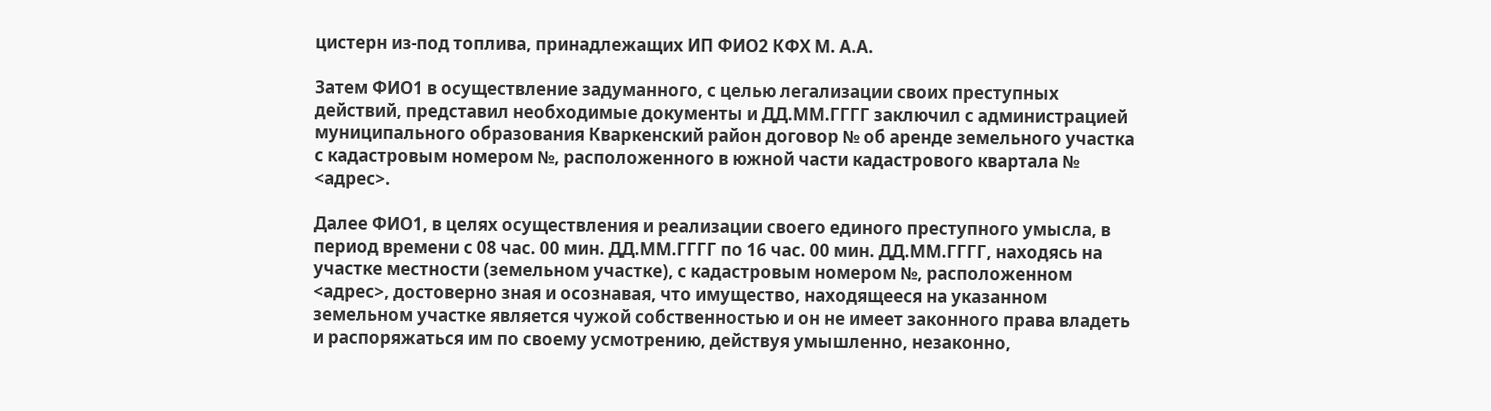цистерн из-под топлива, принадлежащих ИП ФИО2 КФХ М. А.А.

Затем ФИО1 в осуществление задуманного, с целью легализации своих преступных действий, представил необходимые документы и ДД.ММ.ГГГГ заключил с администрацией муниципального образования Кваркенский район договор № об аренде земельного участка с кадастровым номером №, расположенного в южной части кадастрового квартала № <адрес>.

Далее ФИО1, в целях осуществления и реализации своего единого преступного умысла, в период времени с 08 час. 00 мин. ДД.ММ.ГГГГ по 16 час. 00 мин. ДД.ММ.ГГГГ, находясь на участке местности (земельном участке), с кадастровым номером №, расположенном <адрес>, достоверно зная и осознавая, что имущество, находящееся на указанном земельном участке является чужой собственностью и он не имеет законного права владеть и распоряжаться им по своему усмотрению, действуя умышленно, незаконно,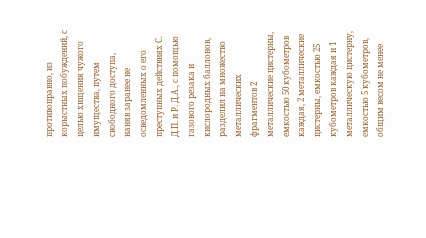противоправно, из корыстных побуждений, с целью хищения чужого имущества, путем свободного доступа, наняв заранее не осведомленных о его преступных действиях С. Д.П. и Р. Д.А., с помощью газового резака и кислородных баллонов, разделил на множество металлических фрагментов 2 металлические цистерны, емкостью 50 кубометров каждая, 2 металлические цистерны, емкостью 25 кубометров каждая и 1 металлическую цистерну, емкостью 5 кубометров, общим весом не менее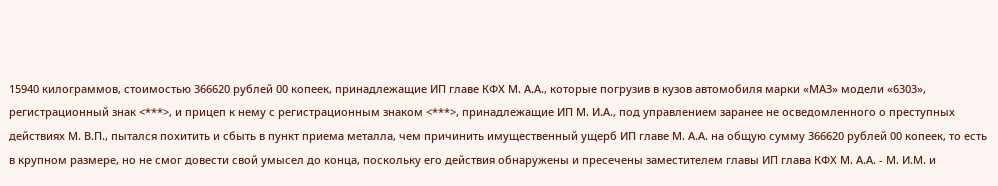15940 килограммов, стоимостью 366620 рублей 00 копеек, принадлежащие ИП главе КФХ М. А.А., которые погрузив в кузов автомобиля марки «МАЗ» модели «6303», регистрационный знак <***>, и прицеп к нему с регистрационным знаком <***>, принадлежащие ИП М. И.А., под управлением заранее не осведомленного о преступных действиях М. В.П., пытался похитить и сбыть в пункт приема металла, чем причинить имущественный ущерб ИП главе М. А.А. на общую сумму 366620 рублей 00 копеек, то есть в крупном размере, но не смог довести свой умысел до конца, поскольку его действия обнаружены и пресечены заместителем главы ИП глава КФХ М. А.А. - М. И.М. и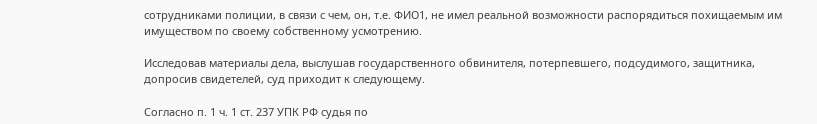сотрудниками полиции, в связи с чем, он, т.е. ФИО1, не имел реальной возможности распорядиться похищаемым им имуществом по своему собственному усмотрению.

Исследовав материалы дела, выслушав государственного обвинителя, потерпевшего, подсудимого, защитника, допросив свидетелей, суд приходит к следующему.

Согласно п. 1 ч. 1 ст. 237 УПК РФ судья по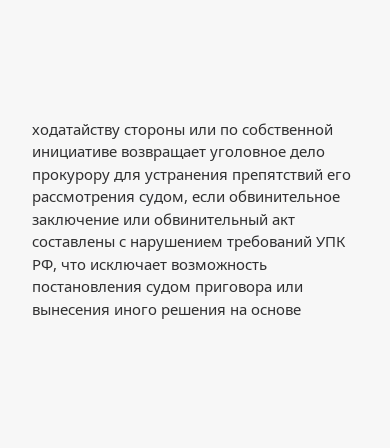ходатайству стороны или по собственной инициативе возвращает уголовное дело прокурору для устранения препятствий его рассмотрения судом, если обвинительное заключение или обвинительный акт составлены с нарушением требований УПК РФ, что исключает возможность постановления судом приговора или вынесения иного решения на основе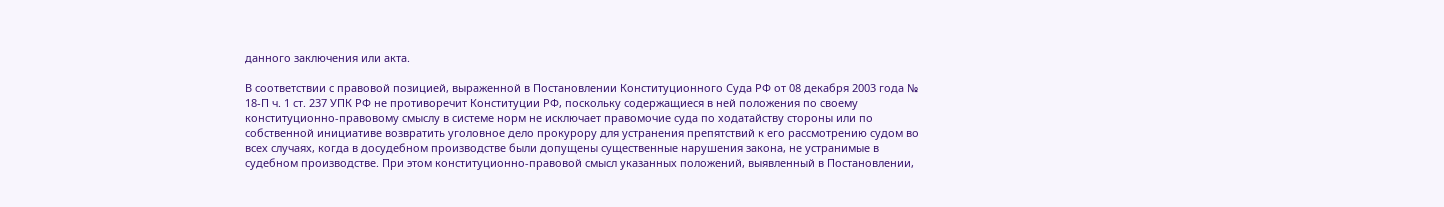данного заключения или акта.

В соответствии с правовой позицией, выраженной в Постановлении Конституционного Суда РФ от 08 декабря 2003 года № 18-П ч. 1 ст. 237 УПК РФ не противоречит Конституции РФ, поскольку содержащиеся в ней положения по своему конституционно-правовому смыслу в системе норм не исключает правомочие суда по ходатайству стороны или по собственной инициативе возвратить уголовное дело прокурору для устранения препятствий к его рассмотрению судом во всех случаях, когда в досудебном производстве были допущены существенные нарушения закона, не устранимые в судебном производстве. При этом конституционно-правовой смысл указанных положений, выявленный в Постановлении,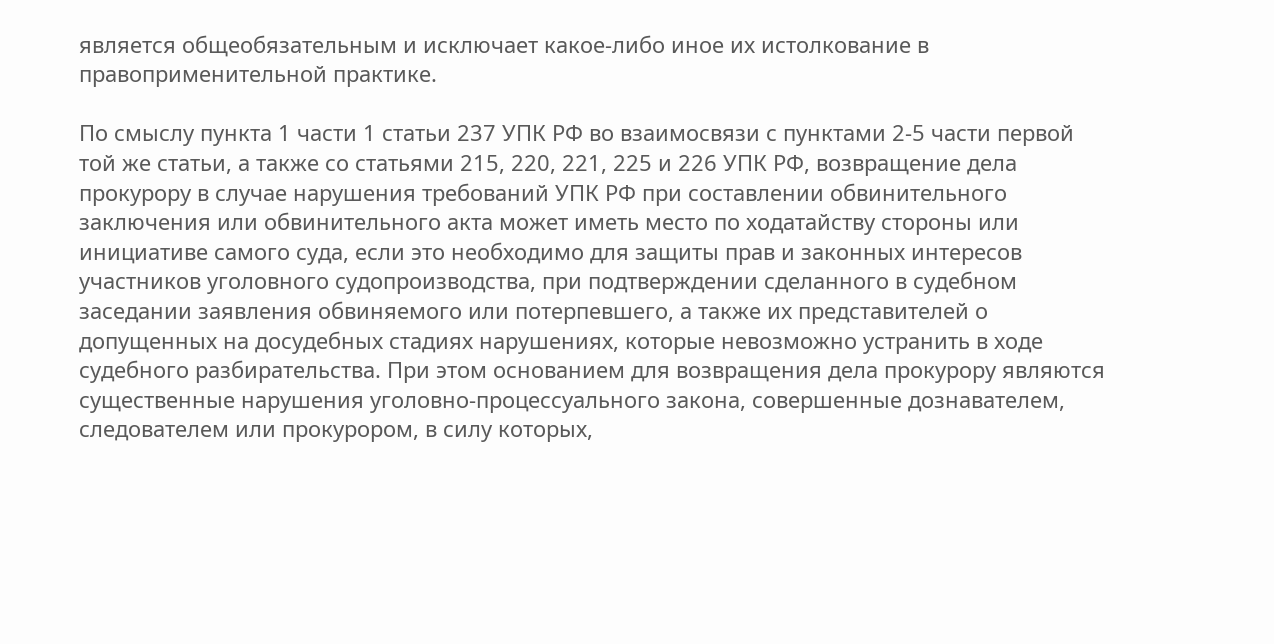является общеобязательным и исключает какое-либо иное их истолкование в правоприменительной практике.

По смыслу пункта 1 части 1 статьи 237 УПК РФ во взаимосвязи с пунктами 2-5 части первой той же статьи, а также со статьями 215, 220, 221, 225 и 226 УПК РФ, возвращение дела прокурору в случае нарушения требований УПК РФ при составлении обвинительного заключения или обвинительного акта может иметь место по ходатайству стороны или инициативе самого суда, если это необходимо для защиты прав и законных интересов участников уголовного судопроизводства, при подтверждении сделанного в судебном заседании заявления обвиняемого или потерпевшего, а также их представителей о допущенных на досудебных стадиях нарушениях, которые невозможно устранить в ходе судебного разбирательства. При этом основанием для возвращения дела прокурору являются существенные нарушения уголовно-процессуального закона, совершенные дознавателем, следователем или прокурором, в силу которых,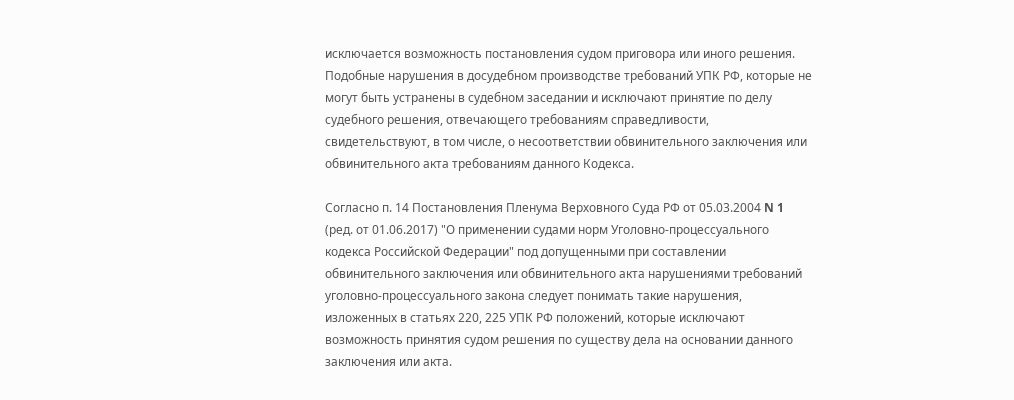исключается возможность постановления судом приговора или иного решения. Подобные нарушения в досудебном производстве требований УПК РФ, которые не могут быть устранены в судебном заседании и исключают принятие по делу судебного решения, отвечающего требованиям справедливости, свидетельствуют, в том числе, о несоответствии обвинительного заключения или обвинительного акта требованиям данного Кодекса.

Согласно п. 14 Постановления Пленума Верховного Суда РФ от 05.03.2004 N 1 (ред. от 01.06.2017) "О применении судами норм Уголовно-процессуального кодекса Российской Федерации" под допущенными при составлении обвинительного заключения или обвинительного акта нарушениями требований уголовно-процессуального закона следует понимать такие нарушения, изложенных в статьях 220, 225 УПК РФ положений, которые исключают возможность принятия судом решения по существу дела на основании данного заключения или акта.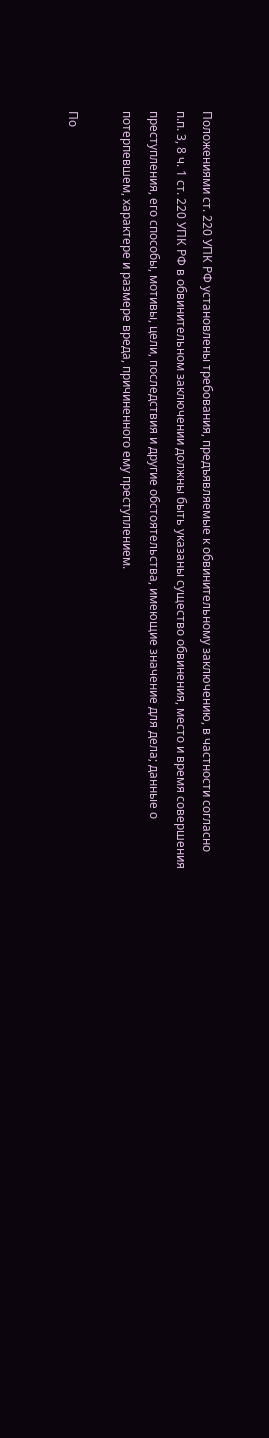Положениями ст. 220 УПК РФ установлены требования, предъявляемые к обвинительному заключению, в частности согласно п.п. 3, 8 ч. 1 ст. 220 УПК РФ в обвинительном заключении должны быть указаны существо обвинения, место и время совершения преступления, его способы, мотивы, цели, последствия и другие обстоятельства, имеющие значение для дела; данные о потерпевшем, характере и размере вреда, причиненного ему преступлением.

По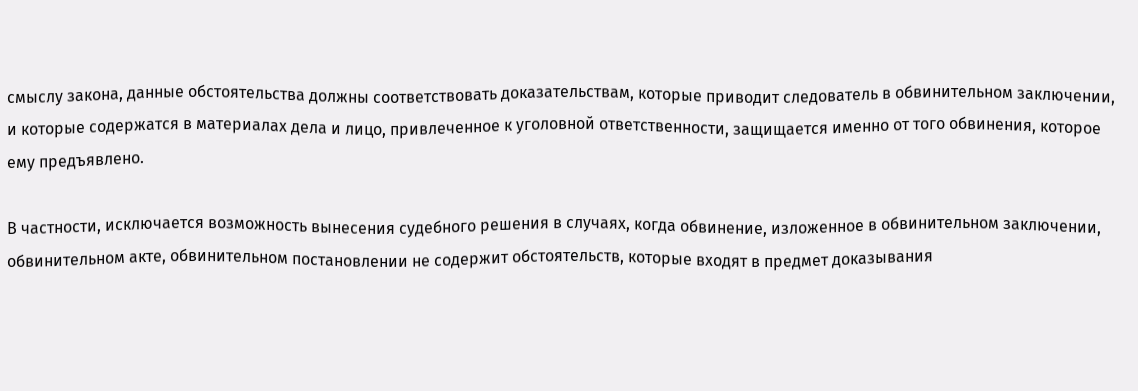смыслу закона, данные обстоятельства должны соответствовать доказательствам, которые приводит следователь в обвинительном заключении, и которые содержатся в материалах дела и лицо, привлеченное к уголовной ответственности, защищается именно от того обвинения, которое ему предъявлено.

В частности, исключается возможность вынесения судебного решения в случаях, когда обвинение, изложенное в обвинительном заключении, обвинительном акте, обвинительном постановлении не содержит обстоятельств, которые входят в предмет доказывания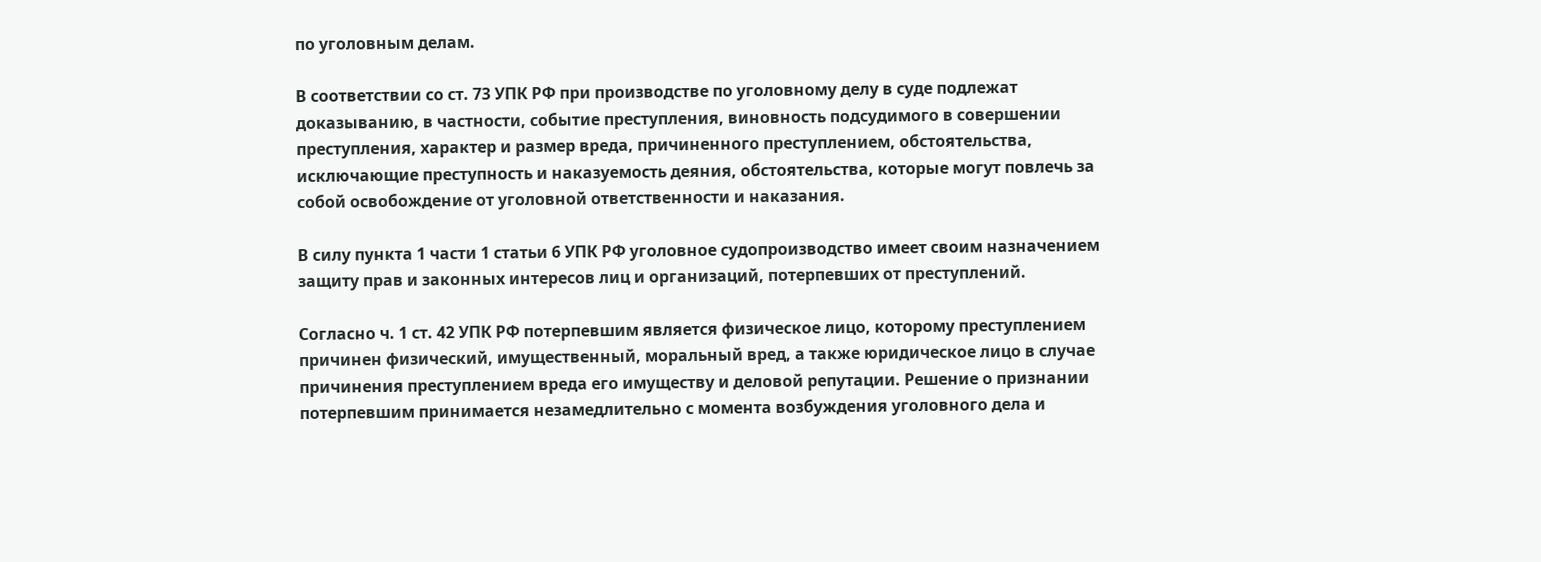по уголовным делам.

В соответствии со ст. 73 УПК РФ при производстве по уголовному делу в суде подлежат доказыванию, в частности, событие преступления, виновность подсудимого в совершении преступления, характер и размер вреда, причиненного преступлением, обстоятельства, исключающие преступность и наказуемость деяния, обстоятельства, которые могут повлечь за собой освобождение от уголовной ответственности и наказания.

В силу пункта 1 части 1 статьи 6 УПК РФ уголовное судопроизводство имеет своим назначением защиту прав и законных интересов лиц и организаций, потерпевших от преступлений.

Согласно ч. 1 ст. 42 УПК РФ потерпевшим является физическое лицо, которому преступлением причинен физический, имущественный, моральный вред, а также юридическое лицо в случае причинения преступлением вреда его имуществу и деловой репутации. Решение о признании потерпевшим принимается незамедлительно с момента возбуждения уголовного дела и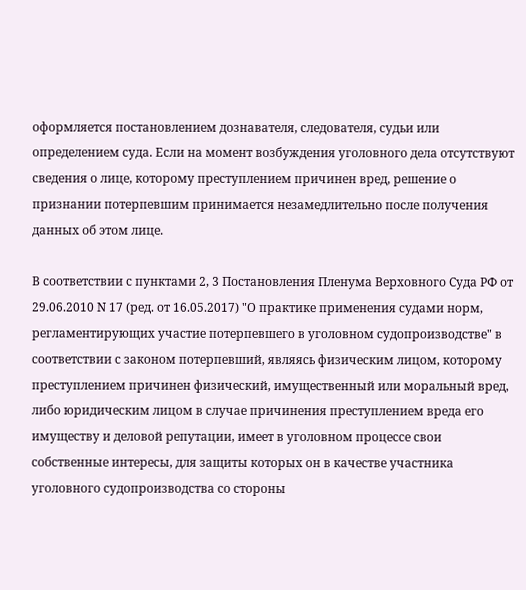оформляется постановлением дознавателя, следователя, судьи или определением суда. Если на момент возбуждения уголовного дела отсутствуют сведения о лице, которому преступлением причинен вред, решение о признании потерпевшим принимается незамедлительно после получения данных об этом лице.

В соответствии с пунктами 2, 3 Постановления Пленума Верховного Суда РФ от 29.06.2010 N 17 (ред. от 16.05.2017) "О практике применения судами норм, регламентирующих участие потерпевшего в уголовном судопроизводстве" в соответствии с законом потерпевший, являясь физическим лицом, которому преступлением причинен физический, имущественный или моральный вред, либо юридическим лицом в случае причинения преступлением вреда его имуществу и деловой репутации, имеет в уголовном процессе свои собственные интересы, для защиты которых он в качестве участника уголовного судопроизводства со стороны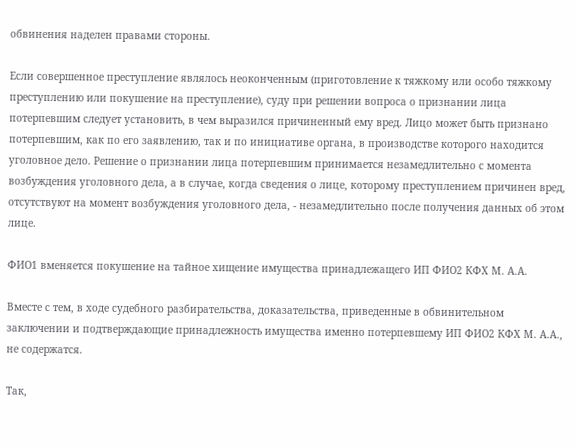обвинения наделен правами стороны.

Если совершенное преступление являлось неоконченным (приготовление к тяжкому или особо тяжкому преступлению или покушение на преступление), суду при решении вопроса о признании лица потерпевшим следует установить, в чем выразился причиненный ему вред. Лицо может быть признано потерпевшим, как по его заявлению, так и по инициативе органа, в производстве которого находится уголовное дело. Решение о признании лица потерпевшим принимается незамедлительно с момента возбуждения уголовного дела, а в случае, когда сведения о лице, которому преступлением причинен вред, отсутствуют на момент возбуждения уголовного дела, - незамедлительно после получения данных об этом лице.

ФИО1 вменяется покушение на тайное хищение имущества принадлежащего ИП ФИО2 КФХ М. А.А.

Вместе с тем, в ходе судебного разбирательства, доказательства, приведенные в обвинительном заключении и подтверждающие принадлежность имущества именно потерпевшему ИП ФИО2 КФХ М. А.А., не содержатся.

Так,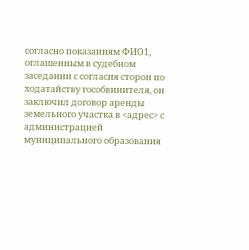согласно показаниям ФИО1, оглашенным в судебном заседании с согласия сторон по ходатайству гособвинителя, он заключил договор аренды земельного участка в <адрес> с администрацией муниципального образования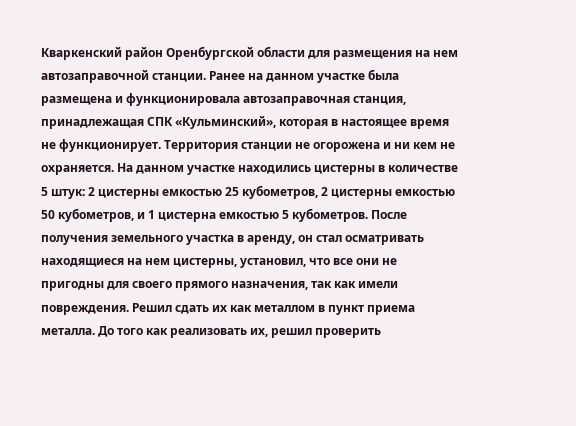Кваркенский район Оренбургской области для размещения на нем автозаправочной станции. Ранее на данном участке была размещена и функционировала автозаправочная станция, принадлежащая СПК «Кульминский», которая в настоящее время не функционирует. Территория станции не огорожена и ни кем не охраняется. На данном участке находились цистерны в количестве 5 штук: 2 цистерны емкостью 25 кубометров, 2 цистерны емкостью 50 кубометров, и 1 цистерна емкостью 5 кубометров. После получения земельного участка в аренду, он стал осматривать находящиеся на нем цистерны, установил, что все они не пригодны для своего прямого назначения, так как имели повреждения. Решил сдать их как металлом в пункт приема металла. До того как реализовать их, решил проверить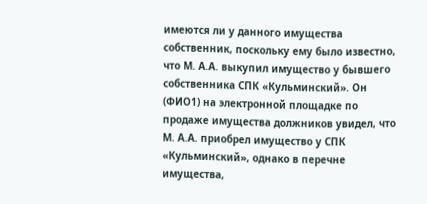имеются ли у данного имущества собственник, поскольку ему было известно, что М. А.А. выкупил имущество у бывшего собственника СПК «Кульминский». Он (ФИО1) на электронной площадке по продаже имущества должников увидел, что М. А.А. приобрел имущество у СПК «Кульминский», однако в перечне имущества,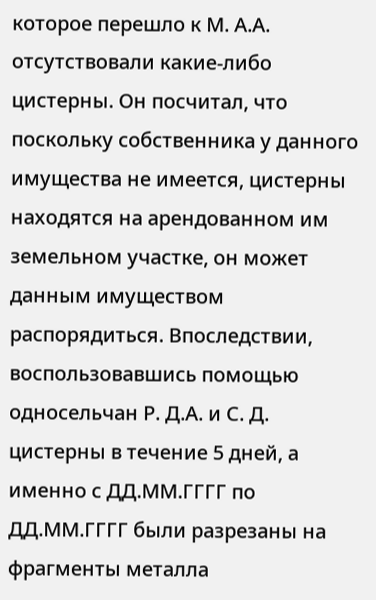которое перешло к М. А.А. отсутствовали какие-либо цистерны. Он посчитал, что поскольку собственника у данного имущества не имеется, цистерны находятся на арендованном им земельном участке, он может данным имуществом распорядиться. Впоследствии, воспользовавшись помощью односельчан Р. Д.А. и С. Д. цистерны в течение 5 дней, а именно с ДД.ММ.ГГГГ по ДД.ММ.ГГГГ были разрезаны на фрагменты металла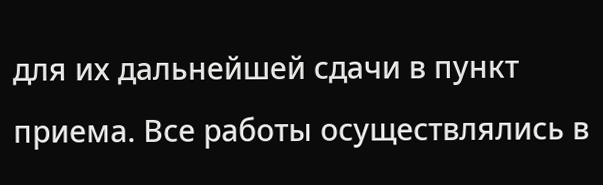для их дальнейшей сдачи в пункт приема. Все работы осуществлялись в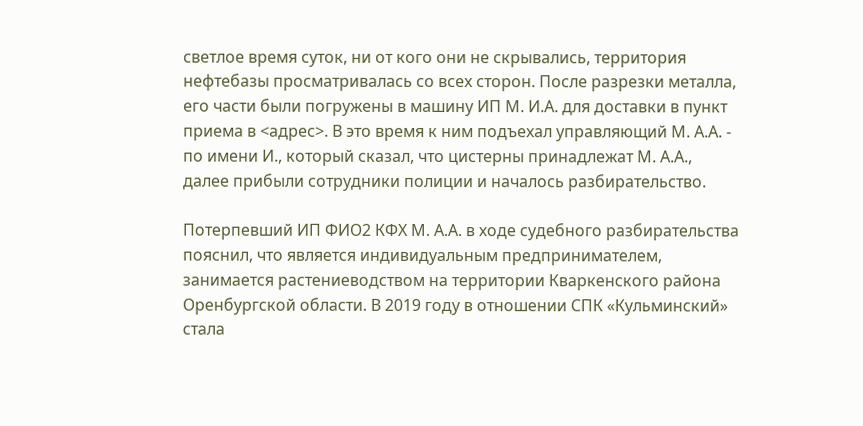светлое время суток, ни от кого они не скрывались, территория нефтебазы просматривалась со всех сторон. После разрезки металла, его части были погружены в машину ИП М. И.А. для доставки в пункт приема в <адрес>. В это время к ним подъехал управляющий М. А.А. - по имени И., который сказал, что цистерны принадлежат М. А.А., далее прибыли сотрудники полиции и началось разбирательство.

Потерпевший ИП ФИО2 КФХ М. А.А. в ходе судебного разбирательства пояснил, что является индивидуальным предпринимателем, занимается растениеводством на территории Кваркенского района Оренбургской области. В 2019 году в отношении СПК «Кульминский» стала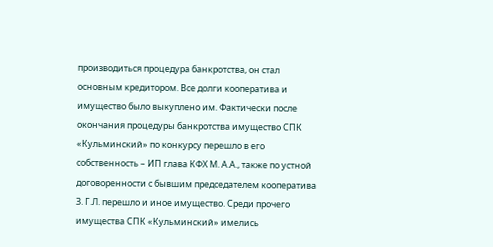производиться процедура банкротства, он стал основным кредитором. Все долги кооператива и имущество было выкуплено им. Фактически после окончания процедуры банкротства имущество СПК «Кульминский» по конкурсу перешло в его собственность – ИП глава КФХ М. А.А., также по устной договоренности с бывшим председателем кооператива З. Г.Л. перешло и иное имущество. Среди прочего имущества СПК «Кульминский» имелись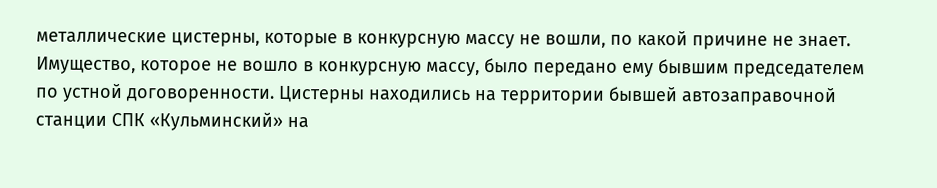металлические цистерны, которые в конкурсную массу не вошли, по какой причине не знает. Имущество, которое не вошло в конкурсную массу, было передано ему бывшим председателем по устной договоренности. Цистерны находились на территории бывшей автозаправочной станции СПК «Кульминский» на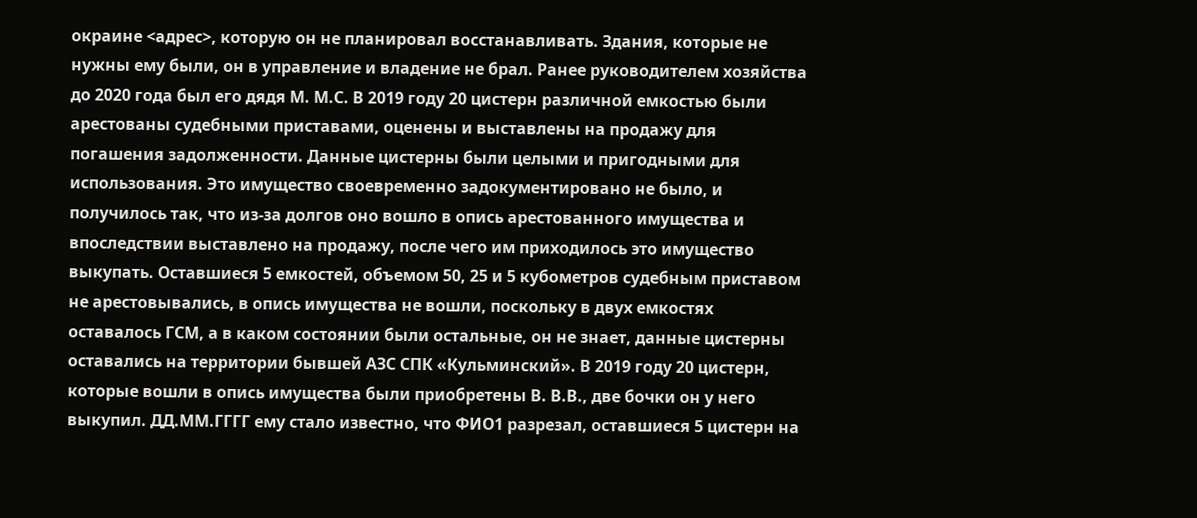окраине <адрес>, которую он не планировал восстанавливать. Здания, которые не нужны ему были, он в управление и владение не брал. Ранее руководителем хозяйства до 2020 года был его дядя М. М.С. В 2019 году 20 цистерн различной емкостью были арестованы судебными приставами, оценены и выставлены на продажу для погашения задолженности. Данные цистерны были целыми и пригодными для использования. Это имущество своевременно задокументировано не было, и получилось так, что из-за долгов оно вошло в опись арестованного имущества и впоследствии выставлено на продажу, после чего им приходилось это имущество выкупать. Оставшиеся 5 емкостей, объемом 50, 25 и 5 кубометров судебным приставом не арестовывались, в опись имущества не вошли, поскольку в двух емкостях оставалось ГСМ, а в каком состоянии были остальные, он не знает, данные цистерны оставались на территории бывшей АЗС СПК «Кульминский». В 2019 году 20 цистерн, которые вошли в опись имущества были приобретены В. В.В., две бочки он у него выкупил. ДД.ММ.ГГГГ ему стало известно, что ФИО1 разрезал, оставшиеся 5 цистерн на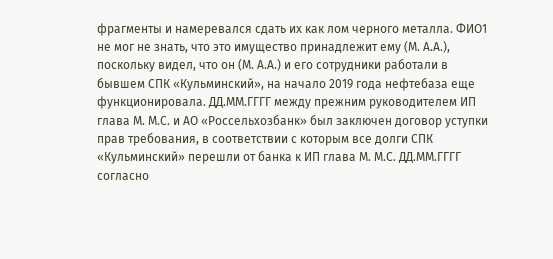фрагменты и намеревался сдать их как лом черного металла. ФИО1 не мог не знать, что это имущество принадлежит ему (М. А.А.), поскольку видел, что он (М. А.А.) и его сотрудники работали в бывшем СПК «Кульминский», на начало 2019 года нефтебаза еще функционировала. ДД.ММ.ГГГГ между прежним руководителем ИП глава М. М.С. и АО «Россельхозбанк» был заключен договор уступки прав требования, в соответствии с которым все долги СПК «Кульминский» перешли от банка к ИП глава М. М.С. ДД.ММ.ГГГГ согласно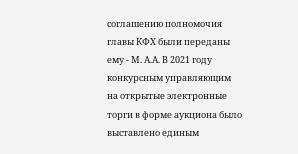соглашению полномочия главы КФХ были переданы ему - М. А.А. В 2021 году конкурсным управляющим на открытые электронные торги в форме аукциона было выставлено единым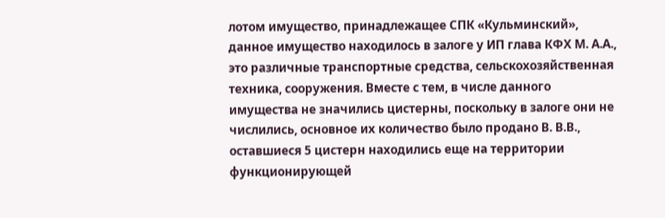лотом имущество, принадлежащее СПК «Кульминский», данное имущество находилось в залоге у ИП глава КФХ М. А.А., это различные транспортные средства, сельскохозяйственная техника, сооружения. Вместе с тем, в числе данного имущества не значились цистерны, поскольку в залоге они не числились, основное их количество было продано В. В.В., оставшиеся 5 цистерн находились еще на территории функционирующей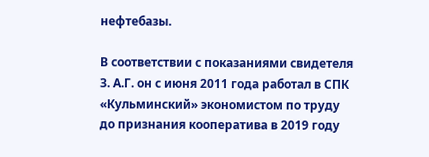нефтебазы.

В соответствии с показаниями свидетеля З. А.Г. он с июня 2011 года работал в СПК «Кульминский» экономистом по труду до признания кооператива в 2019 году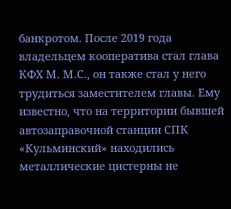банкротом. После 2019 года владельцем кооператива стал глава КФХ М. М.С., он также стал у него трудиться заместителем главы. Ему известно, что на территории бывшей автозаправочной станции СПК «Кульминский» находились металлические цистерны не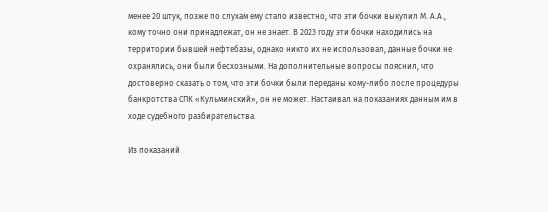менее 20 штук, позже по слухам ему стало известно, что эти бочки выкупил М. А.А., кому точно они принадлежат, он не знает. В 2023 году эти бочки находились на территории бывшей нефтебазы, однако никто их не использовал, данные бочки не охранялись, они были бесхозными. На дополнительные вопросы пояснил, что достоверно сказать о том, что эти бочки были переданы кому-либо после процедуры банкротства СПК «Кульминский», он не может. Настаивал на показаниях данным им в ходе судебного разбирательства.

Из показаний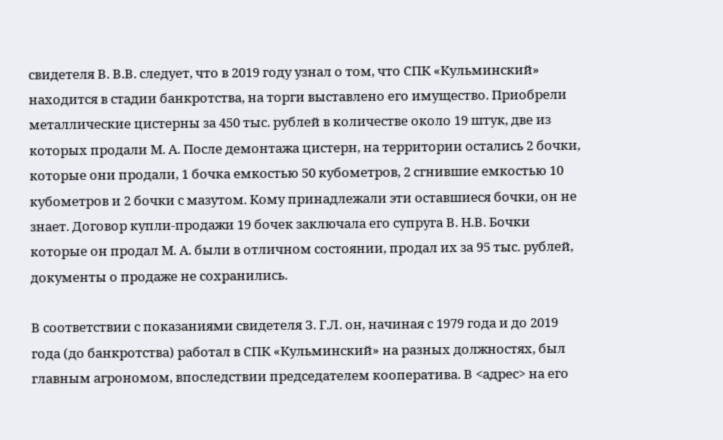свидетеля В. В.В. следует, что в 2019 году узнал о том, что СПК «Кульминский» находится в стадии банкротства, на торги выставлено его имущество. Приобрели металлические цистерны за 450 тыс. рублей в количестве около 19 штук, две из которых продали М. А. После демонтажа цистерн, на территории остались 2 бочки, которые они продали, 1 бочка емкостью 50 кубометров, 2 сгнившие емкостью 10 кубометров и 2 бочки с мазутом. Кому принадлежали эти оставшиеся бочки, он не знает. Договор купли-продажи 19 бочек заключала его супруга В. Н.В. Бочки которые он продал М. А. были в отличном состоянии, продал их за 95 тыс. рублей, документы о продаже не сохранились.

В соответствии с показаниями свидетеля З. Г.Л. он, начиная с 1979 года и до 2019 года (до банкротства) работал в СПК «Кульминский» на разных должностях, был главным агрономом, впоследствии председателем кооператива. В <адрес> на его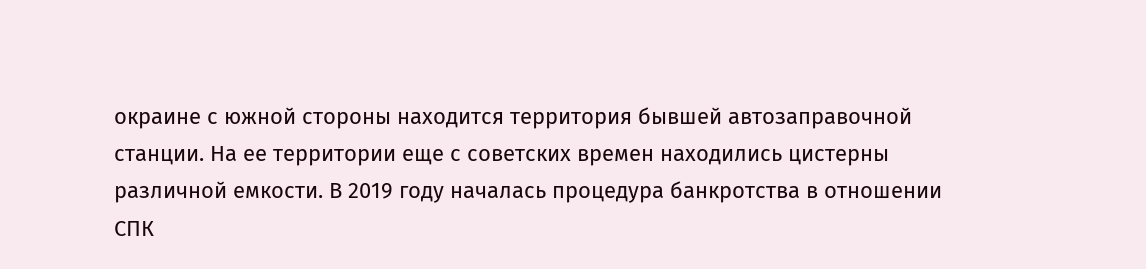окраине с южной стороны находится территория бывшей автозаправочной станции. На ее территории еще с советских времен находились цистерны различной емкости. В 2019 году началась процедура банкротства в отношении СПК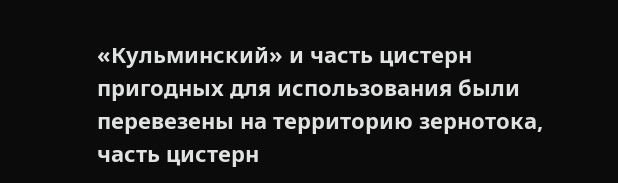«Кульминский» и часть цистерн пригодных для использования были перевезены на территорию зернотока, часть цистерн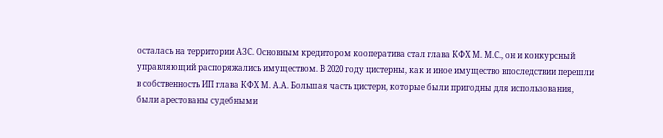осталась на территории АЗС. Основным кредитором кооператива стал глава КФХ М. М.С., он и конкурсный управляющий распоряжались имуществом. В 2020 году цистерны, как и иное имущество впоследствии перешли в собственность ИП глава КФХ М. А.А. Большая часть цистерн, которые были пригодны для использования, были арестованы судебными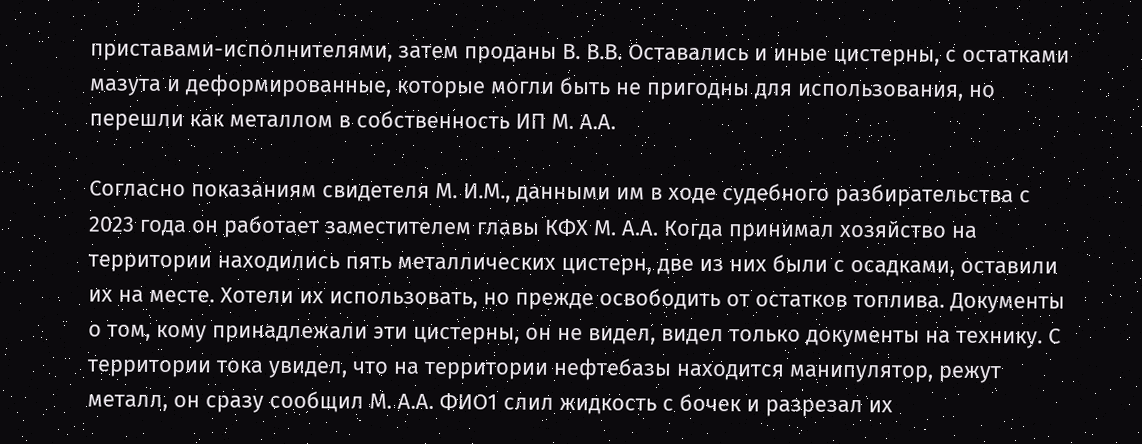приставами-исполнителями, затем проданы В. В.В. Оставались и иные цистерны, с остатками мазута и деформированные, которые могли быть не пригодны для использования, но перешли как металлом в собственность ИП М. А.А.

Согласно показаниям свидетеля М. И.М., данными им в ходе судебного разбирательства с 2023 года он работает заместителем главы КФХ М. А.А. Когда принимал хозяйство на территории находились пять металлических цистерн, две из них были с осадками, оставили их на месте. Хотели их использовать, но прежде освободить от остатков топлива. Документы о том, кому принадлежали эти цистерны, он не видел, видел только документы на технику. С территории тока увидел, что на территории нефтебазы находится манипулятор, режут металл, он сразу сообщил М. А.А. ФИО1 слил жидкость с бочек и разрезал их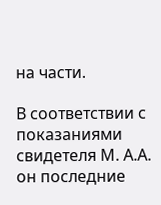на части.

В соответствии с показаниями свидетеля М. А.А. он последние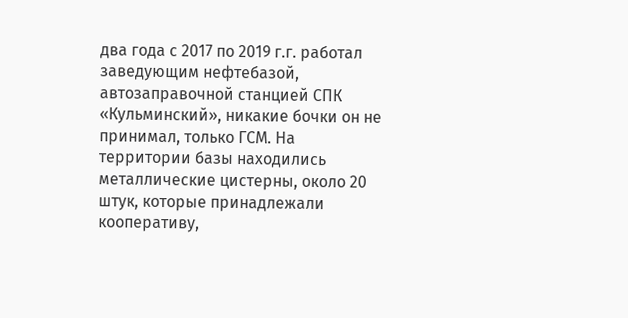два года с 2017 по 2019 г.г. работал заведующим нефтебазой, автозаправочной станцией СПК «Кульминский», никакие бочки он не принимал, только ГСМ. На территории базы находились металлические цистерны, около 20 штук, которые принадлежали кооперативу,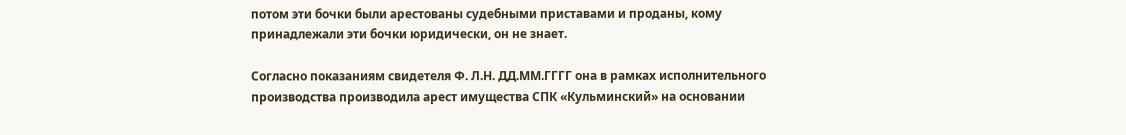потом эти бочки были арестованы судебными приставами и проданы, кому принадлежали эти бочки юридически, он не знает.

Согласно показаниям свидетеля Ф. Л.Н. ДД.ММ.ГГГГ она в рамках исполнительного производства производила арест имущества СПК «Кульминский» на основании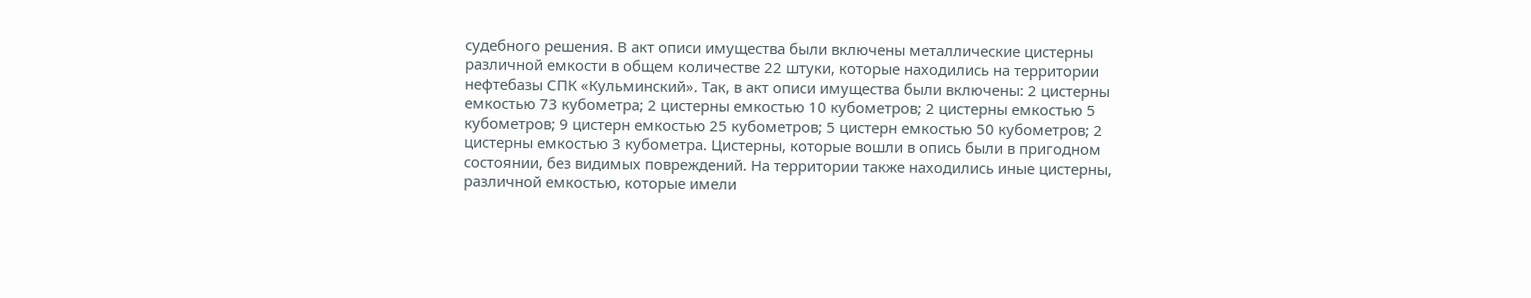судебного решения. В акт описи имущества были включены металлические цистерны различной емкости в общем количестве 22 штуки, которые находились на территории нефтебазы СПК «Кульминский». Так, в акт описи имущества были включены: 2 цистерны емкостью 73 кубометра; 2 цистерны емкостью 10 кубометров; 2 цистерны емкостью 5 кубометров; 9 цистерн емкостью 25 кубометров; 5 цистерн емкостью 50 кубометров; 2 цистерны емкостью 3 кубометра. Цистерны, которые вошли в опись были в пригодном состоянии, без видимых повреждений. На территории также находились иные цистерны, различной емкостью, которые имели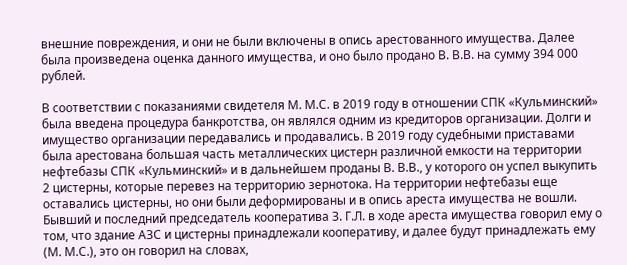внешние повреждения, и они не были включены в опись арестованного имущества. Далее была произведена оценка данного имущества, и оно было продано В. В.В. на сумму 394 000 рублей.

В соответствии с показаниями свидетеля М. М.С. в 2019 году в отношении СПК «Кульминский» была введена процедура банкротства, он являлся одним из кредиторов организации. Долги и имущество организации передавались и продавались. В 2019 году судебными приставами была арестована большая часть металлических цистерн различной емкости на территории нефтебазы СПК «Кульминский» и в дальнейшем проданы В. В.В., у которого он успел выкупить 2 цистерны, которые перевез на территорию зернотока. На территории нефтебазы еще оставались цистерны, но они были деформированы и в опись ареста имущества не вошли. Бывший и последний председатель кооператива З. Г.Л. в ходе ареста имущества говорил ему о том, что здание АЗС и цистерны принадлежали кооперативу, и далее будут принадлежать ему (М. М.С.), это он говорил на словах,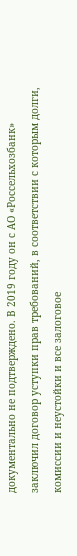документально не подтверждено. В 2019 году он с АО «Россельхозбанк» заключил договор уступки прав требований, в соответствии с которым долги, комиссии и неустойки и все залоговое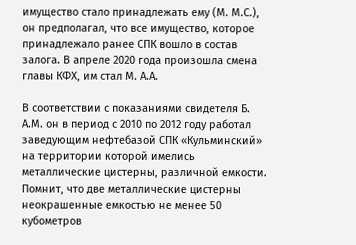имущество стало принадлежать ему (М. М.С.), он предполагал, что все имущество, которое принадлежало ранее СПК вошло в состав залога. В апреле 2020 года произошла смена главы КФХ, им стал М. А.А.

В соответствии с показаниями свидетеля Б. А.М. он в период с 2010 по 2012 году работал заведующим нефтебазой СПК «Кульминский» на территории которой имелись металлические цистерны, различной емкости. Помнит, что две металлические цистерны неокрашенные емкостью не менее 50 кубометров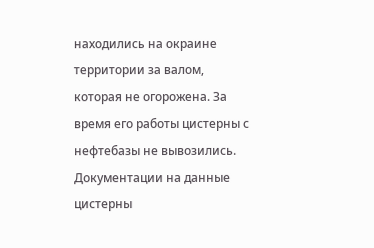находились на окраине территории за валом, которая не огорожена. За время его работы цистерны с нефтебазы не вывозились. Документации на данные цистерны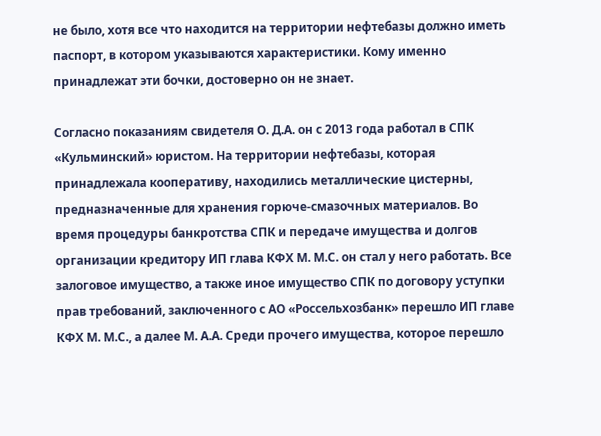не было, хотя все что находится на территории нефтебазы должно иметь паспорт, в котором указываются характеристики. Кому именно принадлежат эти бочки, достоверно он не знает.

Согласно показаниям свидетеля О. Д.А. он с 2013 года работал в СПК «Кульминский» юристом. На территории нефтебазы, которая принадлежала кооперативу, находились металлические цистерны, предназначенные для хранения горюче-смазочных материалов. Во время процедуры банкротства СПК и передаче имущества и долгов организации кредитору ИП глава КФХ М. М.С. он стал у него работать. Все залоговое имущество, а также иное имущество СПК по договору уступки прав требований, заключенного с АО «Россельхозбанк» перешло ИП главе КФХ М. М.С., а далее М. А.А. Среди прочего имущества, которое перешло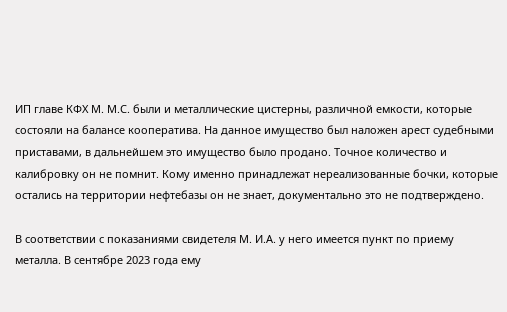ИП главе КФХ М. М.С. были и металлические цистерны, различной емкости, которые состояли на балансе кооператива. На данное имущество был наложен арест судебными приставами, в дальнейшем это имущество было продано. Точное количество и калибровку он не помнит. Кому именно принадлежат нереализованные бочки, которые остались на территории нефтебазы он не знает, документально это не подтверждено.

В соответствии с показаниями свидетеля М. И.А. у него имеется пункт по приему металла. В сентябре 2023 года ему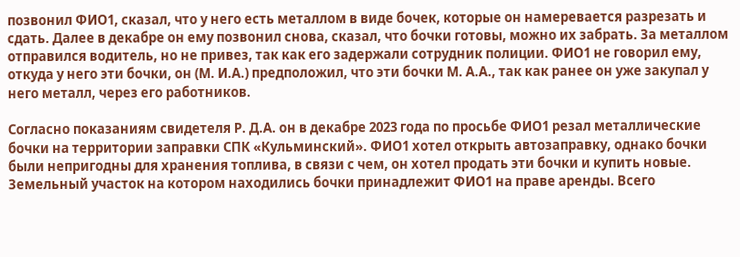позвонил ФИО1, сказал, что у него есть металлом в виде бочек, которые он намеревается разрезать и сдать. Далее в декабре он ему позвонил снова, сказал, что бочки готовы, можно их забрать. За металлом отправился водитель, но не привез, так как его задержали сотрудник полиции. ФИО1 не говорил ему, откуда у него эти бочки, он (М. И.А.) предположил, что эти бочки М. А.А., так как ранее он уже закупал у него металл, через его работников.

Согласно показаниям свидетеля Р. Д.А. он в декабре 2023 года по просьбе ФИО1 резал металлические бочки на территории заправки СПК «Кульминский». ФИО1 хотел открыть автозаправку, однако бочки были непригодны для хранения топлива, в связи с чем, он хотел продать эти бочки и купить новые. Земельный участок на котором находились бочки принадлежит ФИО1 на праве аренды. Всего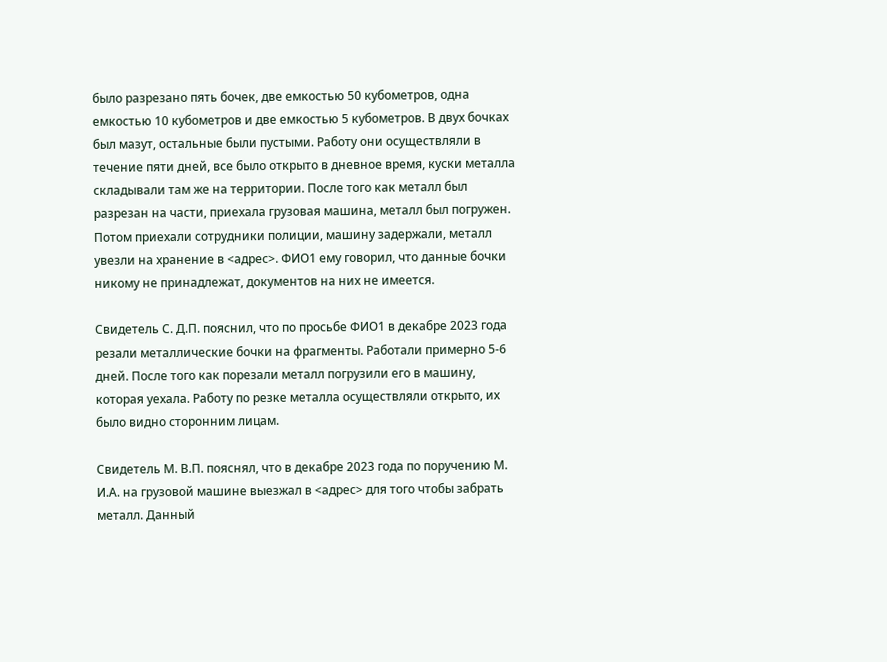было разрезано пять бочек, две емкостью 50 кубометров, одна емкостью 10 кубометров и две емкостью 5 кубометров. В двух бочках был мазут, остальные были пустыми. Работу они осуществляли в течение пяти дней, все было открыто в дневное время, куски металла складывали там же на территории. После того как металл был разрезан на части, приехала грузовая машина, металл был погружен. Потом приехали сотрудники полиции, машину задержали, металл увезли на хранение в <адрес>. ФИО1 ему говорил, что данные бочки никому не принадлежат, документов на них не имеется.

Свидетель С. Д.П. пояснил, что по просьбе ФИО1 в декабре 2023 года резали металлические бочки на фрагменты. Работали примерно 5-6 дней. После того как порезали металл погрузили его в машину, которая уехала. Работу по резке металла осуществляли открыто, их было видно сторонним лицам.

Свидетель М. В.П. пояснял, что в декабре 2023 года по поручению М. И.А. на грузовой машине выезжал в <адрес> для того чтобы забрать металл. Данный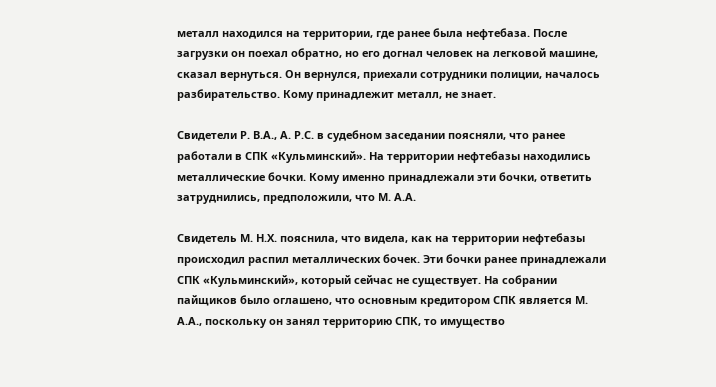металл находился на территории, где ранее была нефтебаза. После загрузки он поехал обратно, но его догнал человек на легковой машине, сказал вернуться. Он вернулся, приехали сотрудники полиции, началось разбирательство. Кому принадлежит металл, не знает.

Свидетели Р. В.А., А. Р.С. в судебном заседании поясняли, что ранее работали в СПК «Кульминский». На территории нефтебазы находились металлические бочки. Кому именно принадлежали эти бочки, ответить затруднились, предположили, что М. А.А.

Свидетель М. Н.Х. пояснила, что видела, как на территории нефтебазы происходил распил металлических бочек. Эти бочки ранее принадлежали СПК «Кульминский», который сейчас не существует. На собрании пайщиков было оглашено, что основным кредитором СПК является М. А.А., поскольку он занял территорию СПК, то имущество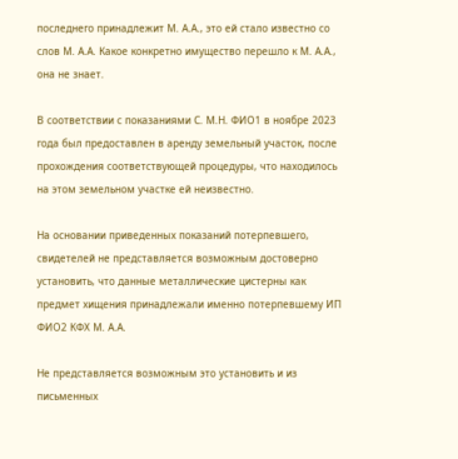последнего принадлежит М. А.А., это ей стало известно со слов М. А.А. Какое конкретно имущество перешло к М. А.А., она не знает.

В соответствии с показаниями С. М.Н. ФИО1 в ноябре 2023 года был предоставлен в аренду земельный участок, после прохождения соответствующей процедуры, что находилось на этом земельном участке ей неизвестно.

На основании приведенных показаний потерпевшего, свидетелей не представляется возможным достоверно установить, что данные металлические цистерны как предмет хищения принадлежали именно потерпевшему ИП ФИО2 КФХ М. А.А.

Не представляется возможным это установить и из письменных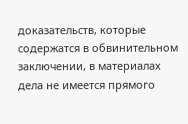доказательств, которые содержатся в обвинительном заключении, в материалах дела не имеется прямого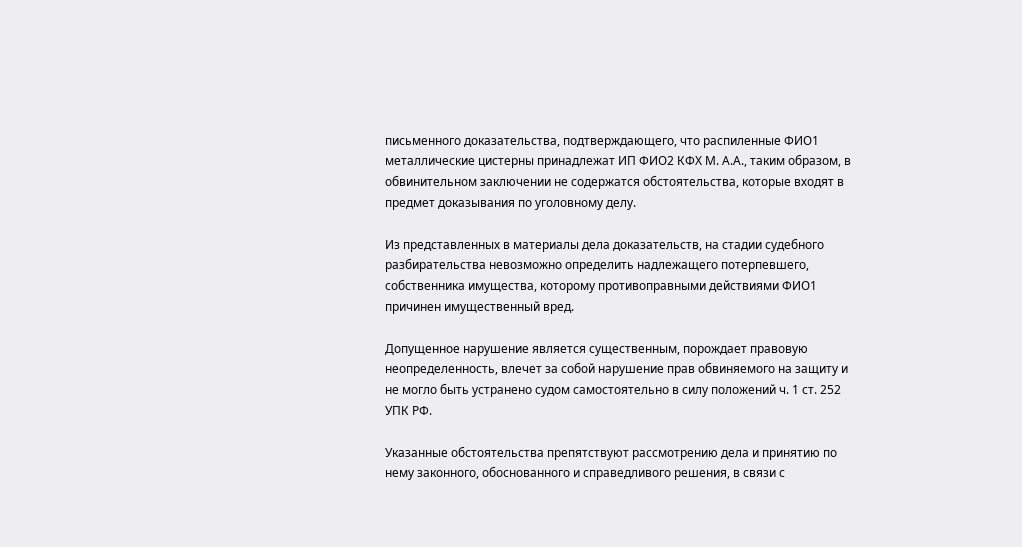письменного доказательства, подтверждающего, что распиленные ФИО1 металлические цистерны принадлежат ИП ФИО2 КФХ М. А.А., таким образом, в обвинительном заключении не содержатся обстоятельства, которые входят в предмет доказывания по уголовному делу.

Из представленных в материалы дела доказательств, на стадии судебного разбирательства невозможно определить надлежащего потерпевшего, собственника имущества, которому противоправными действиями ФИО1 причинен имущественный вред.

Допущенное нарушение является существенным, порождает правовую неопределенность, влечет за собой нарушение прав обвиняемого на защиту и не могло быть устранено судом самостоятельно в силу положений ч. 1 ст. 252 УПК РФ.

Указанные обстоятельства препятствуют рассмотрению дела и принятию по нему законного, обоснованного и справедливого решения, в связи с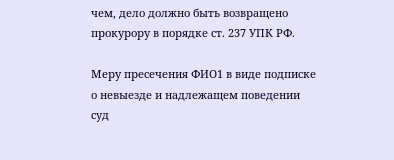чем, дело должно быть возвращено прокурору в порядке ст. 237 УПК РФ.

Меру пресечения ФИО1 в виде подписке о невыезде и надлежащем поведении суд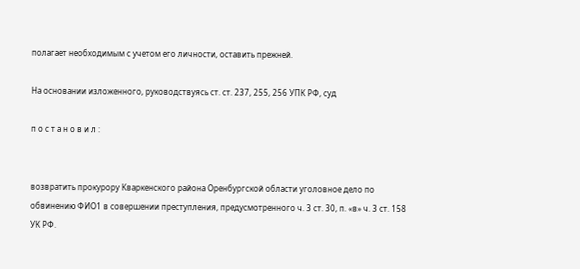полагает необходимым с учетом его личности, оставить прежней.

На основании изложенного, руководствуясь ст. ст. 237, 255, 256 УПК РФ, суд

п о с т а н о в и л :


возвратить прокурору Кваркенского района Оренбургской области уголовное дело по обвинению ФИО1 в совершении преступления, предусмотренного ч. 3 ст. 30, п. «в» ч. 3 ст. 158 УК РФ.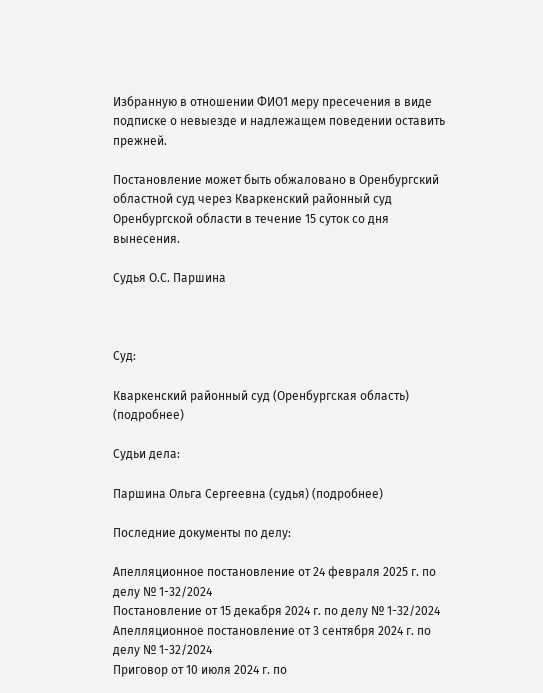Избранную в отношении ФИО1 меру пресечения в виде подписке о невыезде и надлежащем поведении оставить прежней.

Постановление может быть обжаловано в Оренбургский областной суд через Кваркенский районный суд Оренбургской области в течение 15 суток со дня вынесения.

Судья О.С. Паршина



Суд:

Кваркенский районный суд (Оренбургская область) (подробнее)

Судьи дела:

Паршина Ольга Сергеевна (судья) (подробнее)

Последние документы по делу:

Апелляционное постановление от 24 февраля 2025 г. по делу № 1-32/2024
Постановление от 15 декабря 2024 г. по делу № 1-32/2024
Апелляционное постановление от 3 сентября 2024 г. по делу № 1-32/2024
Приговор от 10 июля 2024 г. по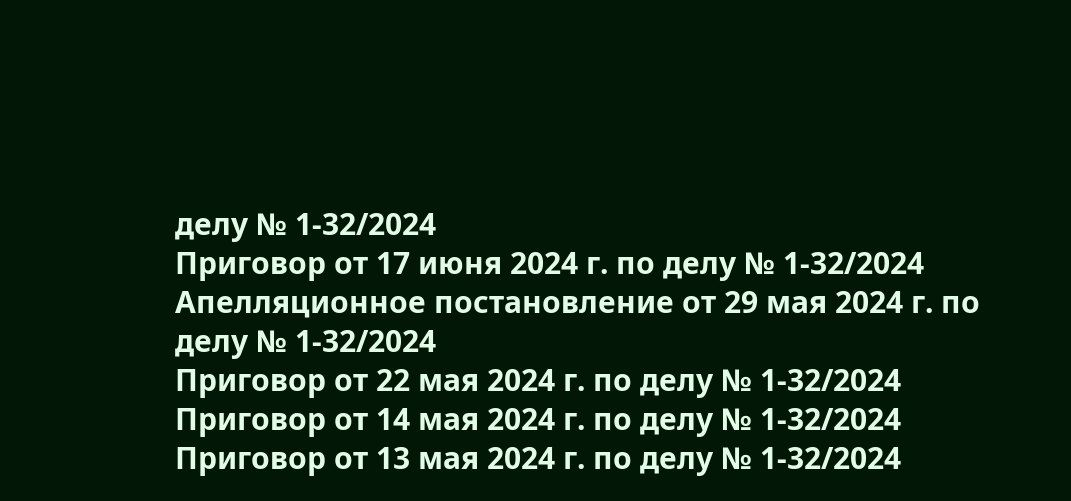делу № 1-32/2024
Приговор от 17 июня 2024 г. по делу № 1-32/2024
Апелляционное постановление от 29 мая 2024 г. по делу № 1-32/2024
Приговор от 22 мая 2024 г. по делу № 1-32/2024
Приговор от 14 мая 2024 г. по делу № 1-32/2024
Приговор от 13 мая 2024 г. по делу № 1-32/2024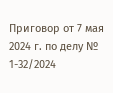Приговор от 7 мая 2024 г. по делу № 1-32/2024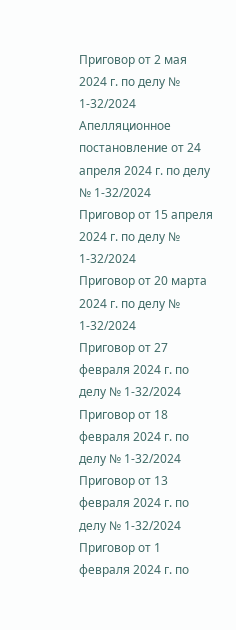Приговор от 2 мая 2024 г. по делу № 1-32/2024
Апелляционное постановление от 24 апреля 2024 г. по делу № 1-32/2024
Приговор от 15 апреля 2024 г. по делу № 1-32/2024
Приговор от 20 марта 2024 г. по делу № 1-32/2024
Приговор от 27 февраля 2024 г. по делу № 1-32/2024
Приговор от 18 февраля 2024 г. по делу № 1-32/2024
Приговор от 13 февраля 2024 г. по делу № 1-32/2024
Приговор от 1 февраля 2024 г. по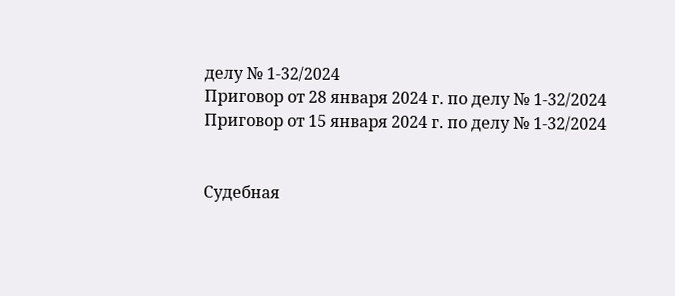делу № 1-32/2024
Приговор от 28 января 2024 г. по делу № 1-32/2024
Приговор от 15 января 2024 г. по делу № 1-32/2024


Судебная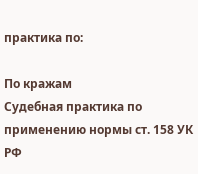практика по:

По кражам
Судебная практика по применению нормы ст. 158 УК РФ